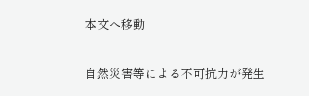本文へ移動

自然災害等による不可抗力が発生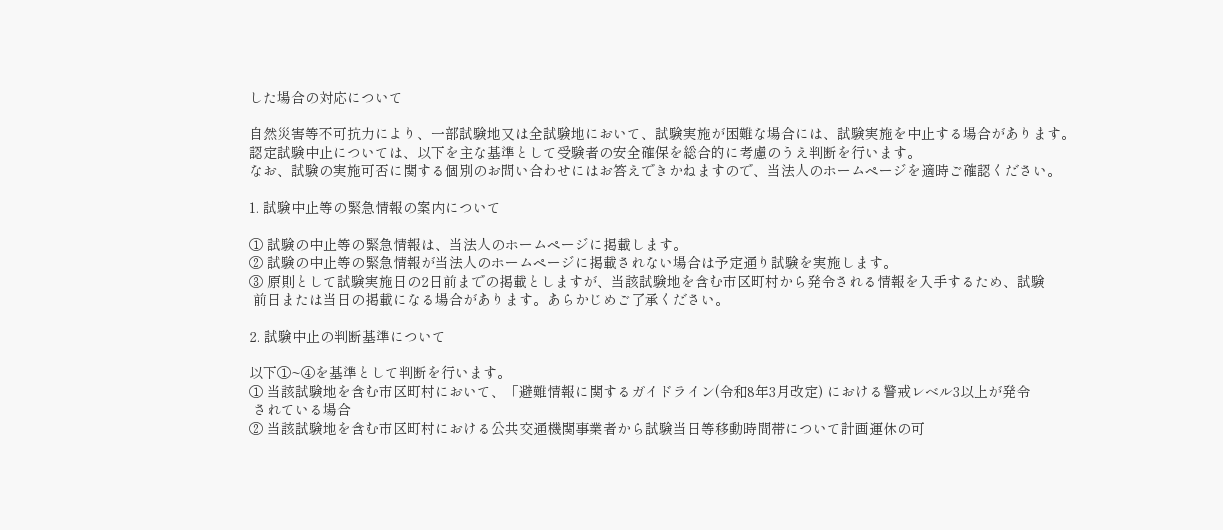した場合の対応について

自然災害等不可抗力により、一部試験地又は全試験地において、試験実施が困難な場合には、試験実施を中止する場合があります。
認定試験中止については、以下を主な基準として受験者の安全確保を総合的に考慮のうえ判断を行います。
なお、試験の実施可否に関する個別のお問い合わせにはお答えできかねますので、当法人のホームページを適時ご確認ください。

1. 試験中止等の緊急情報の案内について

① 試験の中止等の緊急情報は、当法人のホームページに掲載します。
② 試験の中止等の緊急情報が当法人のホームページに掲載されない場合は予定通り試験を実施します。
③ 原則として試験実施日の2日前までの掲載としますが、当該試験地を含む市区町村から発令される情報を入手するため、試験
 前日または当日の掲載になる場合があります。あらかじめご了承ください。

2. 試験中止の判断基準について

以下①~④を基準として判断を行います。
① 当該試験地を含む市区町村において、「避難情報に関するガイドライン(令和8年3月改定) における警戒レベル3以上が発令
 されている場合
② 当該試験地を含む市区町村における公共交通機関事業者から試験当日等移動時間帯について計画運休の可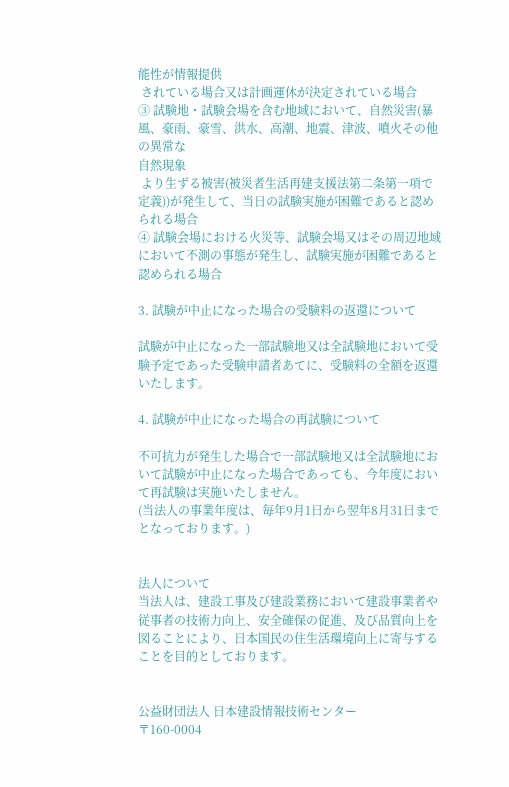能性が情報提供
 されている場合又は計画運休が決定されている場合
③ 試験地・試験会場を含む地域において、自然災害(暴風、豪雨、豪雪、洪水、高潮、地震、津波、噴火その他の異常な
自然現象
 より生ずる被害(被災者生活再建支援法第二条第一項で定義))が発生して、当日の試験実施が困難であると認められる場合
④ 試験会場における火災等、試験会場又はその周辺地域において不測の事態が発生し、試験実施が困難であると認められる場合

3. 試験が中止になった場合の受験料の返還について

試験が中止になった一部試験地又は全試験地において受験予定であった受験申請者あてに、受験料の全額を返還いたします。

4. 試験が中止になった場合の再試験について

不可抗力が発生した場合で一部試験地又は全試験地において試験が中止になった場合であっても、今年度において再試験は実施いたしません。
(当法人の事業年度は、毎年9月1日から翌年8月31日までとなっております。)


法人について
当法人は、建設工事及び建設業務において建設事業者や従事者の技術力向上、安全確保の促進、及び品質向上を図ることにより、日本国民の住生活環境向上に寄与することを目的としております。


公益財団法人 日本建設情報技術センター
〒160-0004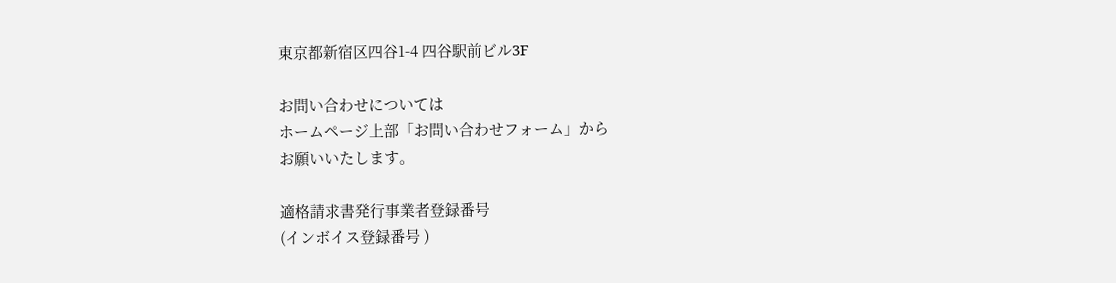東京都新宿区四谷1-4 四谷駅前ビル3F

お問い合わせについては
ホームページ上部「お問い合わせフォーム」から
お願いいたします。

適格請求書発行事業者登録番号
(インボイス登録番号 )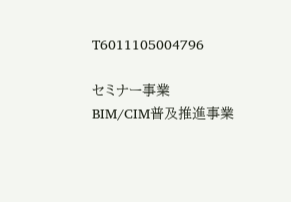T6011105004796

セミナー事業
BIM/CIM普及推進事業